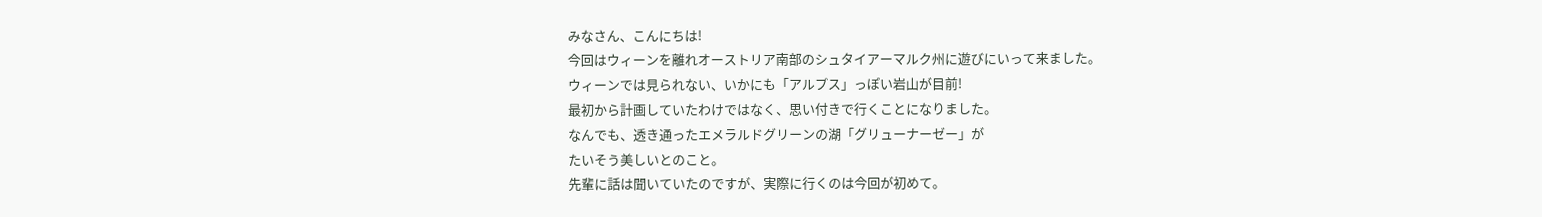みなさん、こんにちは!
今回はウィーンを離れオーストリア南部のシュタイアーマルク州に遊びにいって来ました。
ウィーンでは見られない、いかにも「アルプス」っぽい岩山が目前!
最初から計画していたわけではなく、思い付きで行くことになりました。
なんでも、透き通ったエメラルドグリーンの湖「グリューナーゼー」が
たいそう美しいとのこと。
先輩に話は聞いていたのですが、実際に行くのは今回が初めて。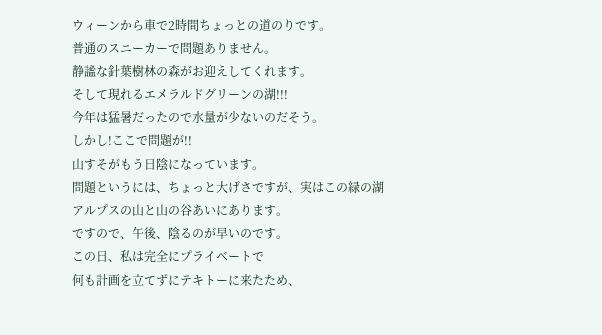ウィーンから車で2時間ちょっとの道のりです。
普通のスニーカーで問題ありません。
静謐な針葉樹林の森がお迎えしてくれます。
そして現れるエメラルドグリーンの湖!!!
今年は猛暑だったので水量が少ないのだそう。
しかし!ここで問題が!!
山すそがもう日陰になっています。
問題というには、ちょっと大げさですが、実はこの緑の湖
アルプスの山と山の谷あいにあります。
ですので、午後、陰るのが早いのです。
この日、私は完全にプライベートで
何も計画を立てずにテキトーに来たため、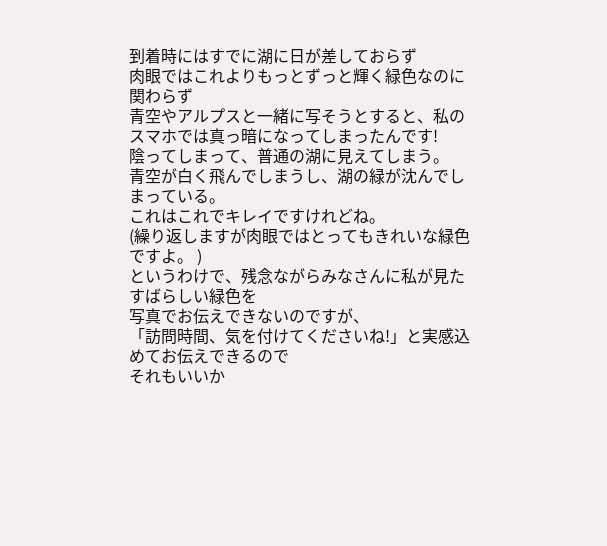到着時にはすでに湖に日が差しておらず
肉眼ではこれよりもっとずっと輝く緑色なのに関わらず
青空やアルプスと一緒に写そうとすると、私のスマホでは真っ暗になってしまったんです!
陰ってしまって、普通の湖に見えてしまう。
青空が白く飛んでしまうし、湖の緑が沈んでしまっている。
これはこれでキレイですけれどね。
(繰り返しますが肉眼ではとってもきれいな緑色ですよ。 )
というわけで、残念ながらみなさんに私が見たすばらしい緑色を
写真でお伝えできないのですが、
「訪問時間、気を付けてくださいね!」と実感込めてお伝えできるので
それもいいか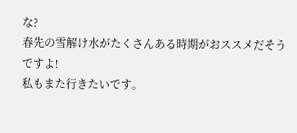な?
春先の雪解け水がたくさんある時期がおススメだそうですよ!
私もまた行きたいです。